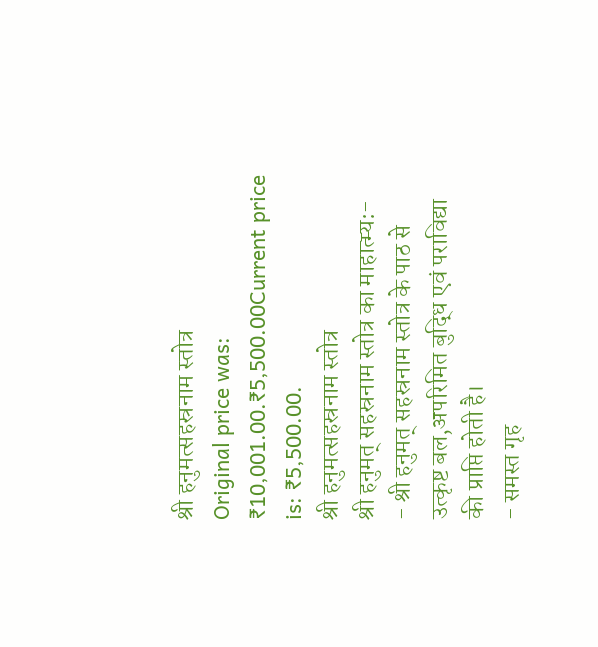श्री हनुमत्सहस्रनाम स्तोत्र
Original price was: ₹10,001.00.₹5,500.00Current price is: ₹5,500.00.
श्री हनुमत्सहस्रनाम स्तोत्र
श्री हनुमत् सहस्रनाम स्तोत्र का माहात्म्य:-
- श्री हनुमत् सहस्रनाम स्तोत्र के पाठ से उत्कृष्ट बल,अपरिमित बुद्धि एवं पराविद्या की प्राप्ति होती है।
- समस्त गृह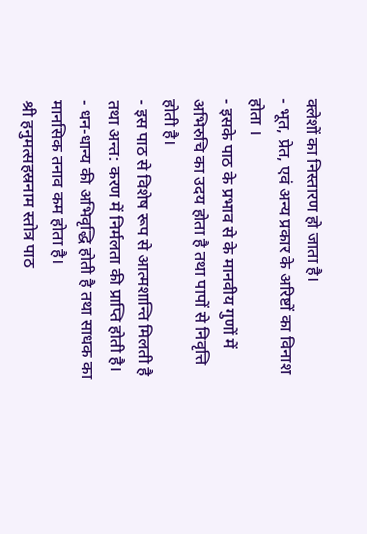क्लेशों का निस्तारण हो जाता है।
- भूत, प्रेत, एवं अन्य प्रकार के अरिष्टों का विनाश होता ।
- इसके पाठ के प्रभाव से के मानवीय गुणों में अभिरुचि का उदय होता है तथा पापों से निवृत्ति होती है।
- इस पाठ से विशेष रूप से आत्मशान्ति मिलती है तथा अन्त: करण में निर्मलता की प्राप्ति होती है।
- धन-धान्य की अभिवृद्धि होती है तथा साधक का मानसिक तनाव कम होता है।
श्री हनुमत्सहस्रनाम स्तोत्र पाठ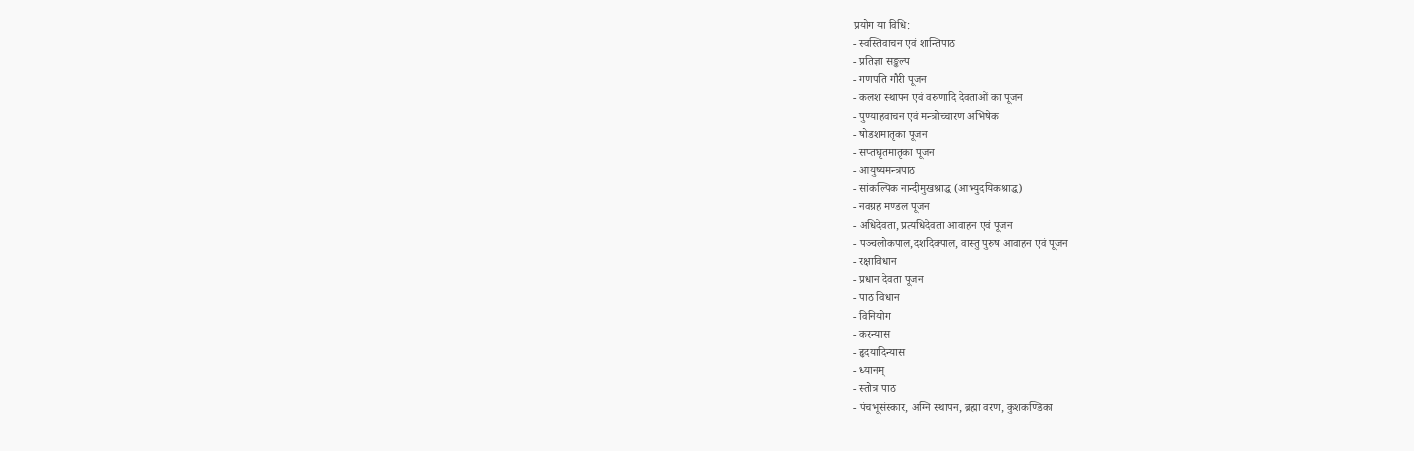प्रयोग या विधि:
- स्वस्तिवाचन एवं शान्तिपाठ
- प्रतिज्ञा सङ्कल्प
- गणपति गौरी पूजन
- कलश स्थापन एवं वरुणादि देवताओं का पूजन
- पुण्याहवाचन एवं मन्त्रोच्चारण अभिषेक
- षोडशमातृका पूजन
- सप्तघृतमातृका पूजन
- आयुष्यमन्त्रपाठ
- सांकल्पिक नान्दीमुखश्राद्ध (आभ्युदयिकश्राद्ध)
- नवग्रह मण्डल पूजन
- अधिदेवता, प्रत्यधिदेवता आवाहन एवं पूजन
- पञ्चलोकपाल,दशदिक्पाल, वास्तु पुरुष आवाहन एवं पूजन
- रक्षाविधान
- प्रधान देवता पूजन
- पाठ विधान
- विनियोग
- करन्यास
- हृदयादिन्यास
- ध्यानम्
- स्तोत्र पाठ
- पंचभूसंस्कार, अग्नि स्थापन, ब्रह्मा वरण, कुशकण्डिका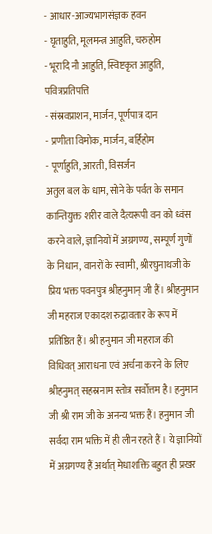- आधार-आज्यभागसंज्ञक हवन
- घृताहुति, मूलमन्त्र आहुति, चरुहोम
- भूरादि नौ आहुति, स्विष्टकृत आहुति, पवित्रप्रतिपत्ति
- संस्रवप्राशन, मार्जन, पूर्णपात्र दान
- प्रणीता विमोक, मार्जन, बर्हिहोम
- पूर्णाहुति, आरती, विसर्जन
अतुल बल के धाम, सोने के पर्वत के समान कान्तियुक्त शरीर वाले दैत्यरूपी वन को ध्वंस करने वाले, ज्ञानियों में अग्रगण्य, सम्पूर्ण गुणों के निधान, वानरों के स्वामी, श्रीरघुनाथजी के प्रिय भक्त पवनपुत्र श्रीहनुमान् जी हैं। श्रीहनुमान जी महराज एकादश रुद्रावतार के रूप में प्रतिष्ठित हैं। श्री हनुमान जी महराज की विधिवत् आराधना एवं अर्चना करने के लिए श्रीहनुमत् सहस्रनाम स्तोत्र सर्वोत्तम है। हनुमान जी श्री राम जी के अनन्य भक्त हैं। हनुमान जी सर्वदा राम भक्ति में ही लीन रहते हैं । ये ज्ञानियों में अग्रगण्य हैं अर्थात् मेधाशक्ति बहुत ही प्रखर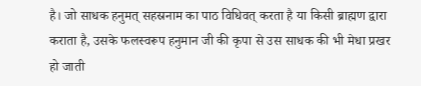है। जो साधक हनुमत् सहस्रनाम का पाठ विधिवत् करता है या किसी ब्राह्मण द्वारा कराता है, उसके फलस्वरूप हनुमान जी की कृपा से उस साधक की भी मेधा प्रखर हो जाती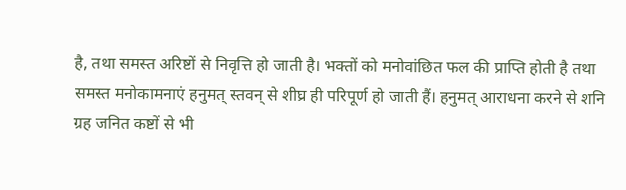है, तथा समस्त अरिष्टों से निवृत्ति हो जाती है। भक्तों को मनोवांछित फल की प्राप्ति होती है तथा समस्त मनोकामनाएं हनुमत् स्तवन् से शीघ्र ही परिपूर्ण हो जाती हैं। हनुमत् आराधना करने से शनि ग्रह जनित कष्टों से भी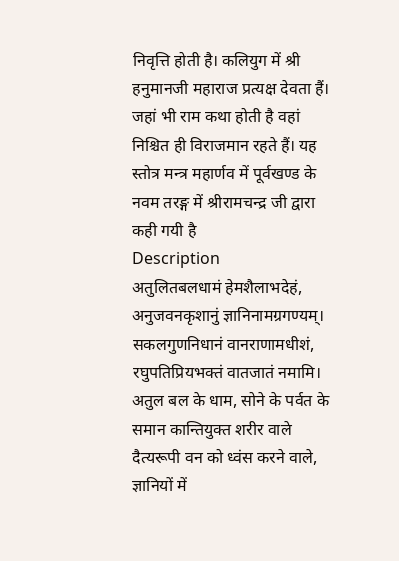निवृत्ति होती है। कलियुग में श्री हनुमानजी महाराज प्रत्यक्ष देवता हैं। जहां भी राम कथा होती है वहां निश्चित ही विराजमान रहते हैं। यह स्तोत्र मन्त्र महार्णव में पूर्वखण्ड के नवम तरङ्ग में श्रीरामचन्द्र जी द्वारा कही गयी है
Description
अतुलितबलधामं हेमशैलाभदेहं, अनुजवनकृशानुं ज्ञानिनामग्रगण्यम्।
सकलगुणनिधानं वानराणामधीशं, रघुपतिप्रियभक्तं वातजातं नमामि।
अतुल बल के धाम, सोने के पर्वत के समान कान्तियुक्त शरीर वाले दैत्यरूपी वन को ध्वंस करने वाले, ज्ञानियों में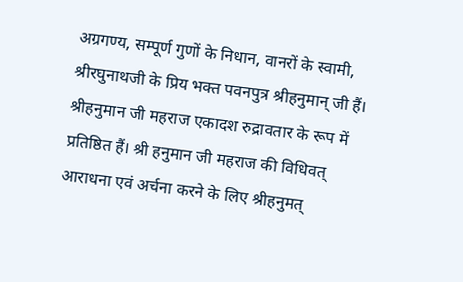अग्रगण्य, सम्पूर्ण गुणों के निधान, वानरों के स्वामी, श्रीरघुनाथजी के प्रिय भक्त पवनपुत्र श्रीहनुमान् जी हैं। श्रीहनुमान जी महराज एकादश रुद्रावतार के रूप में प्रतिष्ठित हैं। श्री हनुमान जी महराज की विधिवत् आराधना एवं अर्चना करने के लिए श्रीहनुमत्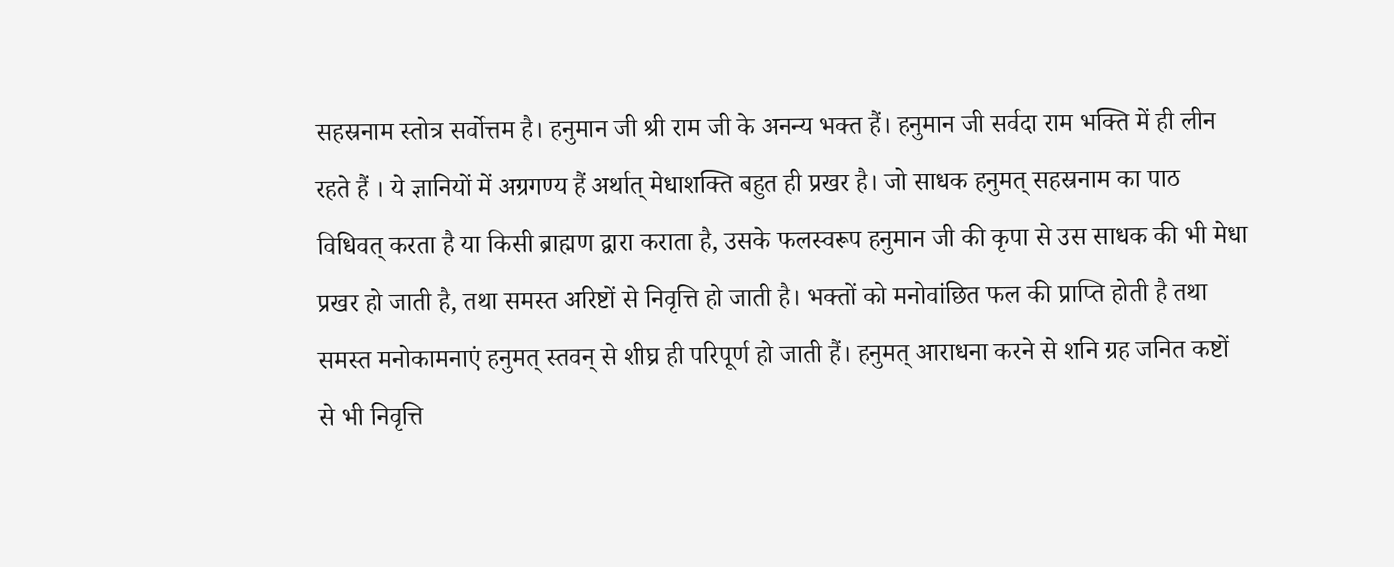सहस्रनाम स्तोत्र सर्वोत्तम है। हनुमान जी श्री राम जी के अनन्य भक्त हैं। हनुमान जी सर्वदा राम भक्ति में ही लीन रहते हैं । ये ज्ञानियों में अग्रगण्य हैं अर्थात् मेधाशक्ति बहुत ही प्रखर है। जो साधक हनुमत् सहस्रनाम का पाठ विधिवत् करता है या किसी ब्राह्मण द्वारा कराता है, उसके फलस्वरूप हनुमान जी की कृपा से उस साधक की भी मेधा प्रखर हो जाती है, तथा समस्त अरिष्टों से निवृत्ति हो जाती है। भक्तों को मनोवांछित फल की प्राप्ति होती है तथा समस्त मनोकामनाएं हनुमत् स्तवन् से शीघ्र ही परिपूर्ण हो जाती हैं। हनुमत् आराधना करने से शनि ग्रह जनित कष्टों से भी निवृत्ति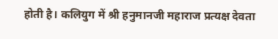होती है। कलियुग में श्री हनुमानजी महाराज प्रत्यक्ष देवता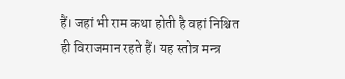हैं। जहां भी राम कथा होती है वहां निश्चित ही विराजमान रहते हैं। यह स्तोत्र मन्त्र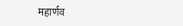महार्णव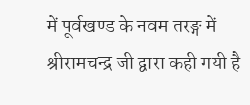में पूर्वखण्ड के नवम तरङ्ग में श्रीरामचन्द्र जी द्वारा कही गयी है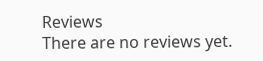Reviews
There are no reviews yet.